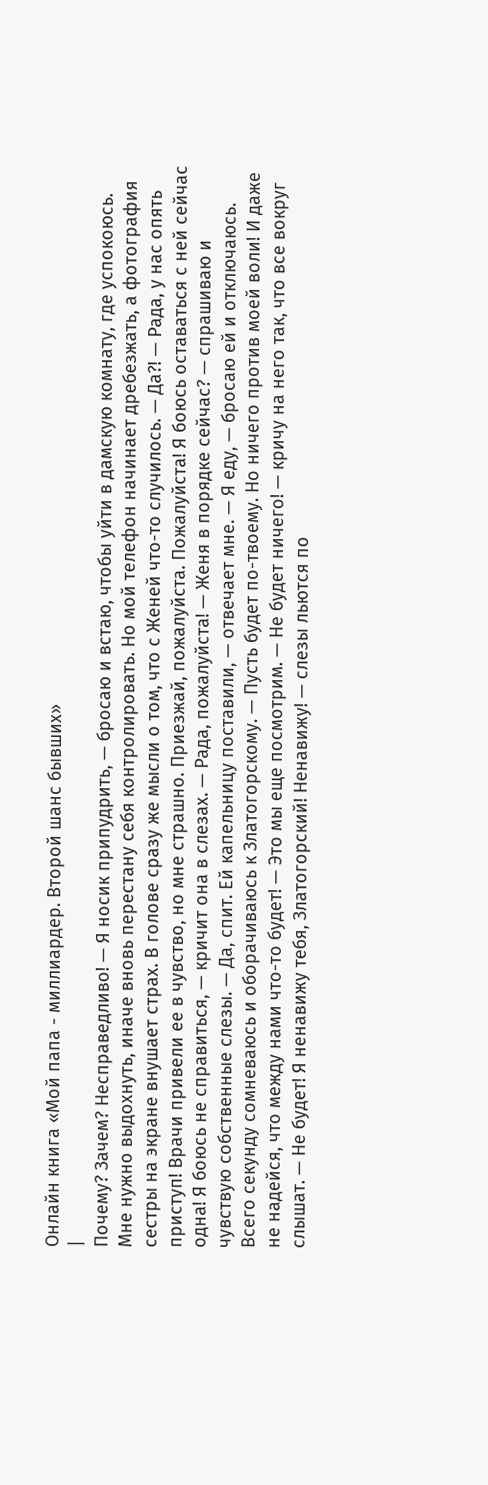Онлайн книга «Мой папа - миллиардер. Второй шанс бывших»
|
Почему? Зачем? Несправедливо! — Я носик припудрить, — бросаю и встаю, чтобы уйти в дамскую комнату, где успокоюсь. Мне нужно выдохнуть, иначе вновь перестану себя контролировать. Но мой телефон начинает дребезжать, а фотография сестры на экране внушает страх. В голове сразу же мысли о том, что с Женей что-то случилось. — Да?! — Рада, у нас опять приступ! Врачи привели ее в чувство, но мне страшно. Приезжай, пожалуйста. Пожалуйста! Я боюсь оставаться с ней сейчас одна! Я боюсь не справиться, — кричит она в слезах. — Рада, пожалуйста! — Женя в порядке сейчас? — спрашиваю и чувствую собственные слезы. — Да, спит. Ей капельницу поставили, — отвечает мне. — Я еду, — бросаю ей и отключаюсь. Всего секунду сомневаюсь и оборачиваюсь к Златогорскому. — Пусть будет по-твоему. Но ничего против моей воли! И даже не надейся, что между нами что-то будет! — Это мы еще посмотрим. — Не будет ничего! — кричу на него так, что все вокруг слышат. — Не будет! Я ненавижу тебя, Златогорский! Ненавижу! — слезы льются по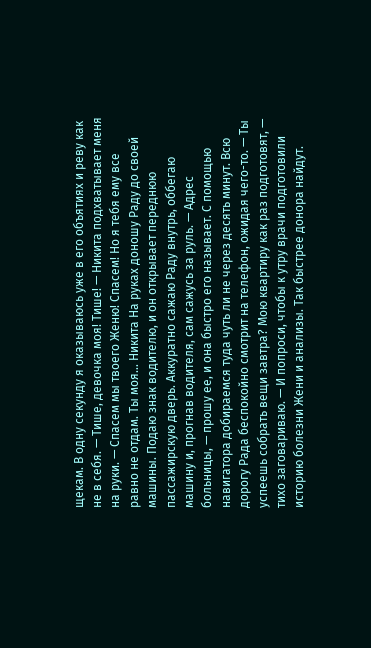щекам. В одну секунду я оказываюсь уже в его объятиях и реву как не в себя. — Тише, девочка моя! Тише! — Никита подхватывает меня на руки. — Спасем мы твоего Женю! Спасем! Но я тебя ему все равно не отдам. Ты моя… Никита На руках доношу Раду до своей машины. Подаю знак водителю, и он открывает переднюю пассажирскую дверь. Аккуратно сажаю Раду внутрь, оббегаю машину и, прогнав водителя, сам сажусь за руль. — Адрес больницы, — прошу ее, и она быстро его называет. С помощью навигатора добираемся туда чуть ли не через десять минут. Всю дорогу Рада беспокойно смотрит на телефон, ожидая чего-то. — Ты успеешь собрать вещи завтра? Мою квартиру как раз подготовят, — тихо заговариваю. — И попроси, чтобы к утру врачи подготовили историю болезни Жени и анализы. Так быстрее донора найдут.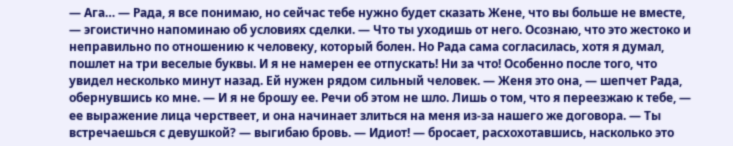— Ага… — Рада, я все понимаю, но сейчас тебе нужно будет сказать Жене, что вы больше не вместе, — эгоистично напоминаю об условиях сделки. — Что ты уходишь от него. Осознаю, что это жестоко и неправильно по отношению к человеку, который болен. Но Рада сама согласилась, хотя я думал, пошлет на три веселые буквы. И я не намерен ее отпускать! Ни за что! Особенно после того, что увидел несколько минут назад. Ей нужен рядом сильный человек. — Женя это она, — шепчет Рада, обернувшись ко мне. — И я не брошу ее. Речи об этом не шло. Лишь о том, что я переезжаю к тебе, — ее выражение лица черствеет, и она начинает злиться на меня из-за нашего же договора. — Ты встречаешься с девушкой? — выгибаю бровь. — Идиот! — бросает, расхохотавшись, насколько это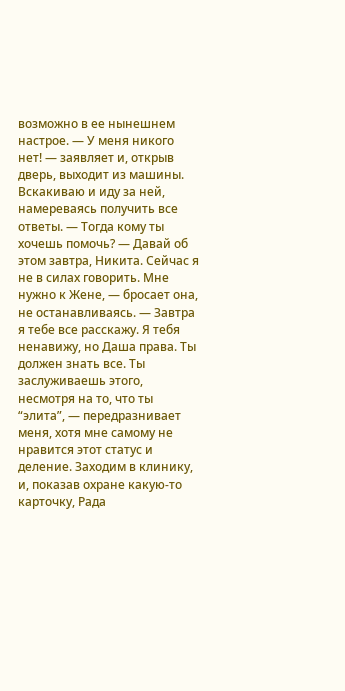возможно в ее нынешнем настрое. — У меня никого нет! — заявляет и, открыв дверь, выходит из машины. Вскакиваю и иду за ней, намереваясь получить все ответы. — Тогда кому ты хочешь помочь? — Давай об этом завтра, Никита. Сейчас я не в силах говорить. Мне нужно к Жене, — бросает она, не останавливаясь. — Завтра я тебе все расскажу. Я тебя ненавижу, но Даша права. Ты должен знать все. Ты заслуживаешь этого, несмотря на то, что ты “элита”, — передразнивает меня, хотя мне самому не нравится этот статус и деление. Заходим в клинику, и, показав охране какую-то карточку, Рада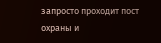запросто проходит пост охраны и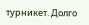турникет. Долго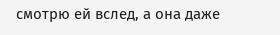смотрю ей вслед, а она даже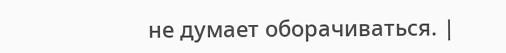не думает оборачиваться. |